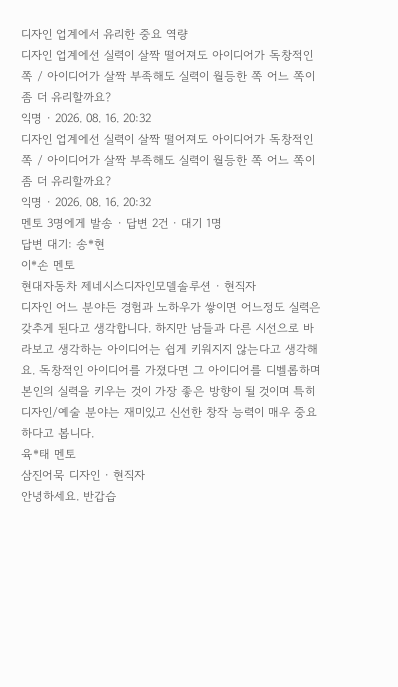디자인 업계에서 유리한 중요 역량
디자인 업계에선 실력이 살짝 떨어져도 아이디어가 독창적인 쪽 / 아이디어가 살짝 부족해도 실력이 월등한 쪽 어느 쪽이 좀 더 유리할까요?
익명 · 2026. 08. 16. 20:32
디자인 업계에선 실력이 살짝 떨어져도 아이디어가 독창적인 쪽 / 아이디어가 살짝 부족해도 실력이 월등한 쪽 어느 쪽이 좀 더 유리할까요?
익명 · 2026. 08. 16. 20:32
멘토 3명에게 발송 · 답변 2건 · 대기 1명
답변 대기: 송*현
이*손 멘토
현대자동차 제네시스디자인모델솔루션 · 현직자
디자인 어느 분야든 경험과 노하우가 쌓이면 어느정도 실력은 갖추게 된다고 생각합니다. 하지만 남들과 다른 시선으로 바라보고 생각하는 아이디어는 쉽게 키워지지 않는다고 생각해요. 독창적인 아이디어를 가졌다면 그 아이디어를 디벨롭하며 본인의 실력을 키우는 것이 가장 좋은 방향이 될 것이며 특히 디자인/예술 분야는 재미있고 신선한 창작 능력이 매우 중요하다고 봅니다.
육*태 멘토
삼진어묵 디자인 · 현직자
안녕하세요. 반갑습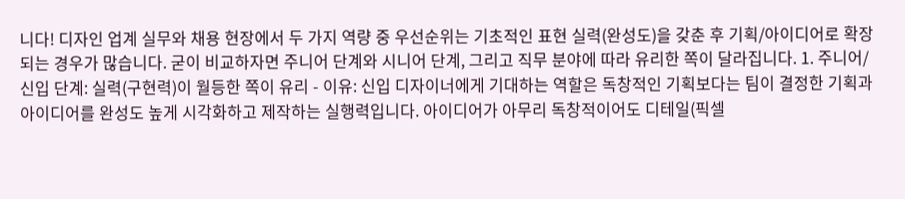니다! 디자인 업계 실무와 채용 현장에서 두 가지 역량 중 우선순위는 기초적인 표현 실력(완성도)을 갖춘 후 기획/아이디어로 확장되는 경우가 많습니다. 굳이 비교하자면 주니어 단계와 시니어 단계, 그리고 직무 분야에 따라 유리한 쪽이 달라집니다. 1. 주니어/신입 단계: 실력(구현력)이 월등한 쪽이 유리 - 이유: 신입 디자이너에게 기대하는 역할은 독창적인 기획보다는 팀이 결정한 기획과 아이디어를 완성도 높게 시각화하고 제작하는 실행력입니다. 아이디어가 아무리 독창적이어도 디테일(픽셀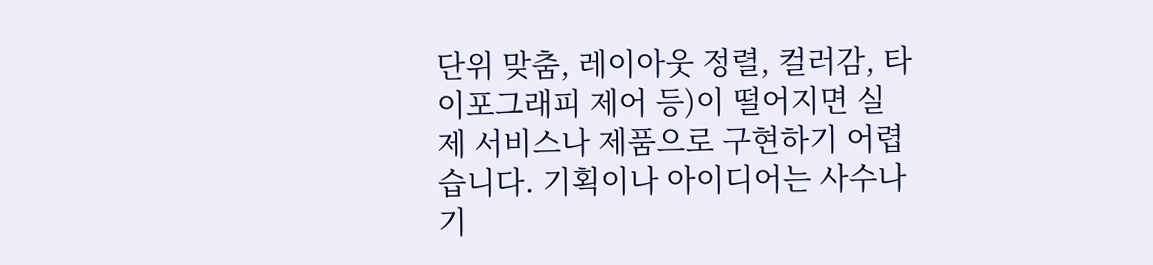단위 맞춤, 레이아웃 정렬, 컬러감, 타이포그래피 제어 등)이 떨어지면 실제 서비스나 제품으로 구현하기 어렵습니다. 기획이나 아이디어는 사수나 기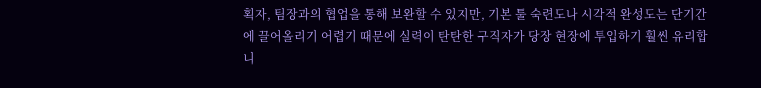획자, 팀장과의 협업을 통해 보완할 수 있지만, 기본 툴 숙련도나 시각적 완성도는 단기간에 끌어올리기 어렵기 때문에 실력이 탄탄한 구직자가 당장 현장에 투입하기 훨씬 유리합니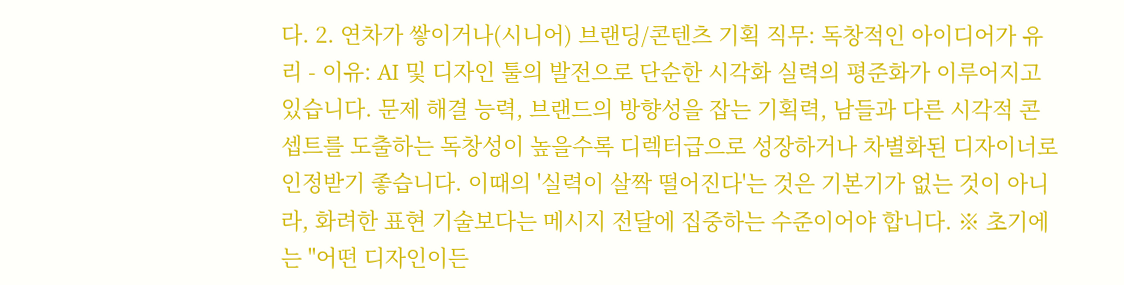다. 2. 연차가 쌓이거나(시니어) 브랜딩/콘텐츠 기획 직무: 독창적인 아이디어가 유리 - 이유: AI 및 디자인 툴의 발전으로 단순한 시각화 실력의 평준화가 이루어지고 있습니다. 문제 해결 능력, 브랜드의 방향성을 잡는 기획력, 남들과 다른 시각적 콘셉트를 도출하는 독창성이 높을수록 디렉터급으로 성장하거나 차별화된 디자이너로 인정받기 좋습니다. 이때의 '실력이 살짝 떨어진다'는 것은 기본기가 없는 것이 아니라, 화려한 표현 기술보다는 메시지 전달에 집중하는 수준이어야 합니다. ※ 초기에는 "어떤 디자인이든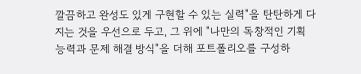깔끔하고 완성도 있게 구현할 수 있는 실력"을 탄탄하게 다지는 것을 우선으로 두고, 그 위에 "나만의 독창적인 기획 능력과 문제 해결 방식"을 더해 포트폴리오를 구성하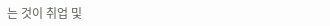는 것이 취업 및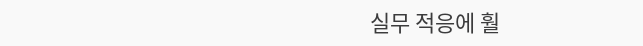실무 적응에 훨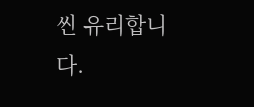씬 유리합니다.